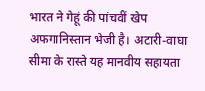भारत ने गेहूं की पांचवीं खेप अफगानिस्तान भेजी है। अटारी-वाघा सीमा के रास्ते यह मानवीय सहायता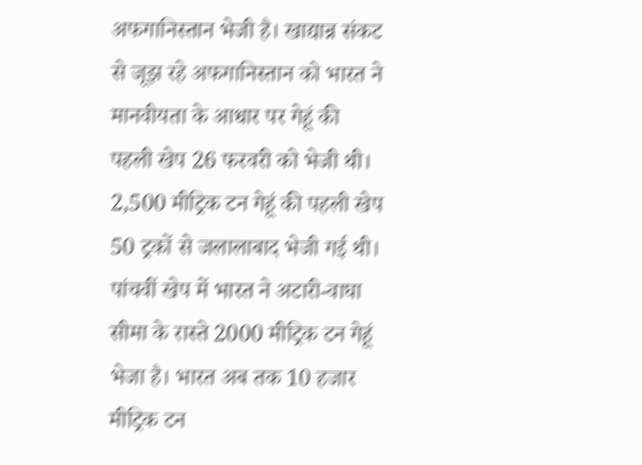अफगानिस्तान भेजी है। खाद्यान्न संकट से जूझ रहे अफगानिस्तान को भारत ने मानवीयता के आधार पर गेहूं की पहली खेप 26 फरवरी को भेजी थी। 2,500 मीट्रिक टन गेहूं की पहली खेप 50 ट्रकों से जलालाबाद भेजी गई थी। पांचवीं खेप में भारत ने अटारी-वाघा सीमा के रास्ते 2000 मीट्रिक टन गेहूं भेजा है। भारत अब तक 10 हजार मीट्रिक टन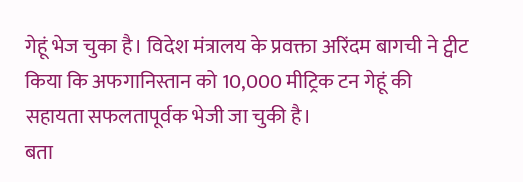गेहूं भेज चुका है। विदेश मंत्रालय के प्रवक्ता अरिंदम बागची ने ट्वीट किया कि अफगानिस्तान को 10,000 मीट्रिक टन गेहूं की सहायता सफलतापूर्वक भेजी जा चुकी है।
बता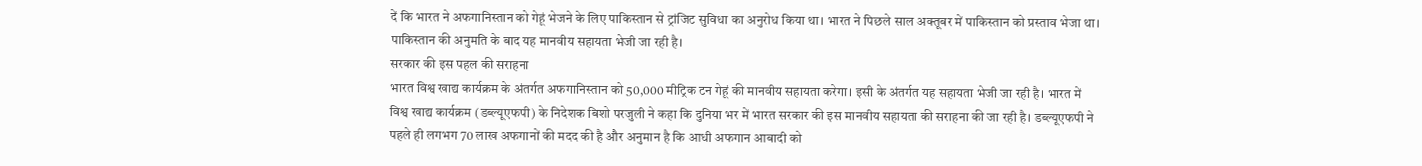दें कि भारत ने अफगानिस्तान को गेहूं भेजने के लिए पाकिस्तान से ट्रांजिट सुविधा का अनुरोध किया था। भारत ने पिछले साल अक्तूबर में पाकिस्तान को प्रस्ताव भेजा था। पाकिस्तान की अनुमति के बाद यह मानवीय सहायता भेजी जा रही है।
सरकार की इस पहल की सराहना
भारत विश्व खाद्य कार्यक्रम के अंतर्गत अफगानिस्तान को 50,000 मीट्रिक टन गेहूं की मानवीय सहायता करेगा। इसी के अंतर्गत यह सहायता भेजी जा रही है। भारत में विश्व खाद्य कार्यक्रम (डब्ल्यूएफपी) के निदेशक बिशो परजुली ने कहा कि दुनिया भर में भारत सरकार की इस मानवीय सहायता की सराहना की जा रही है। डब्ल्यूएफपी ने पहले ही लगभग 70 लाख अफगानों की मदद की है और अनुमान है कि आधी अफगान आबादी को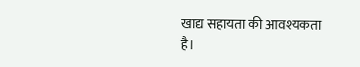खाद्य सहायता की आवश्यकता है।